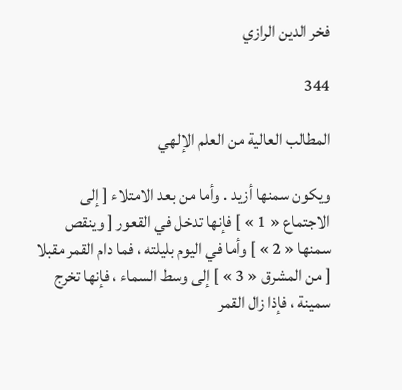فخر الدين الرازي

344

المطالب العالية من العلم الإلهي

ويكون سمنها أزيد . وأما من بعد الامتلاء [ إلى الاجتماع « 1 » ] فإنها تدخل في القعور [ وينقص سمنها « 2 » ] وأما في اليوم بليلته ، فما دام القمر مقبلا [ من المشرق « 3 » ] إلى وسط السماء ، فإنها تخرج سمينة ، فإذا زال القمر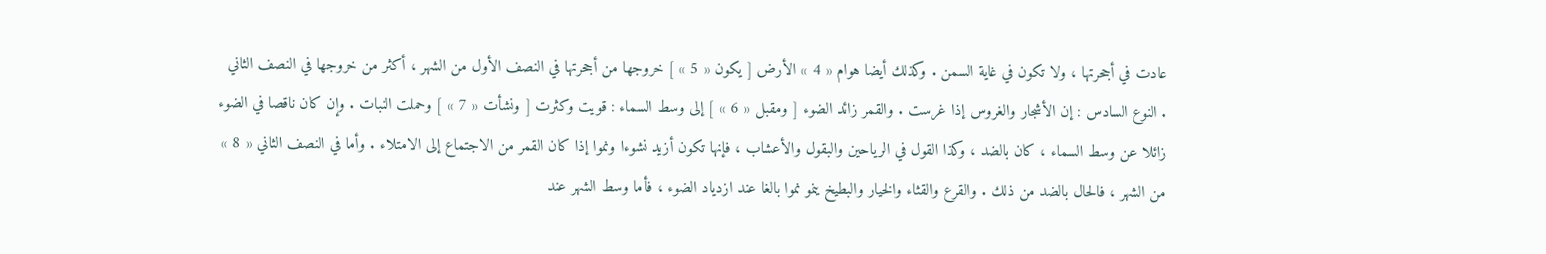عادت في أجحرتها ، ولا تكون في غاية السمن . وكذلك أيضا هوام « 4 » الأرض [ يكون « 5 » ] خروجها من أجحرتها في النصف الأول من الشهر ، أكثر من خروجها في النصف الثاني . النوع السادس : إن الأشجار والغروس إذا غرست . والقمر زائد الضوء [ ومقبل « 6 » ] إلى وسط السماء : قويت وكثرت [ ونشأت « 7 » ] وحملت النبات . وإن كان ناقصا في الضوء زائلا عن وسط السماء ، كان بالضد ، وكذا القول في الرياحين والبقول والأعشاب ، فإنها تكون أزيد نشوءا ونموا إذا كان القمر من الاجتماع إلى الامتلاء . وأما في النصف الثاني « 8 » من الشهر ، فالحال بالضد من ذلك . والقرع والقثاء والخيار والبطيخ ينمو نموا بالغا عند ازدياد الضوء ، فأما وسط الشهر عند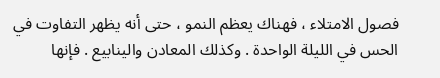فصول الامتلاء ، فهناك يعظم النمو ، حتى أنه يظهر التفاوت في الحس في الليلة الواحدة . وكذلك المعادن والينابيع . فإنها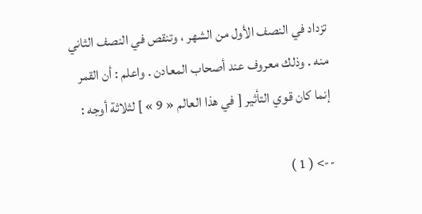تزداد في النصف الأول من الشهر ، وتنقص في النصف الثاني منه . وذلك معروف عند أصحاب المعادن . واعلم : أن القمر إنما كان قوي التأثير [ في هذا العالم « 9 » ] لثلاثة أوجه :

--> ( 1 )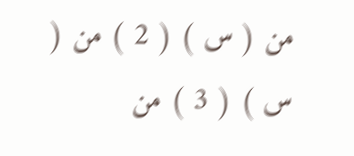من ( س ) ( 2 ) من ( س ) ( 3 ) من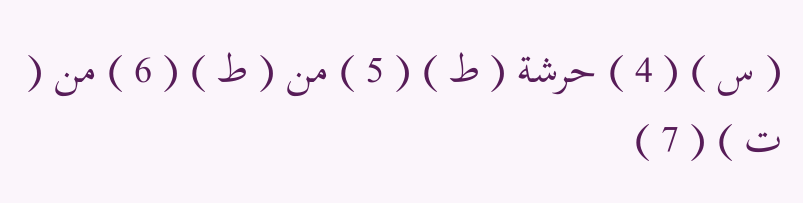( س ) ( 4 ) حرشة ( ط ) ( 5 ) من ( ط ) ( 6 ) من ( ت ) ( 7 )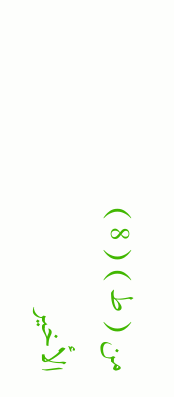من ( ط ) ( 8 ) الأخير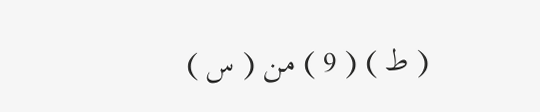( ط ) ( 9 ) من ( س )